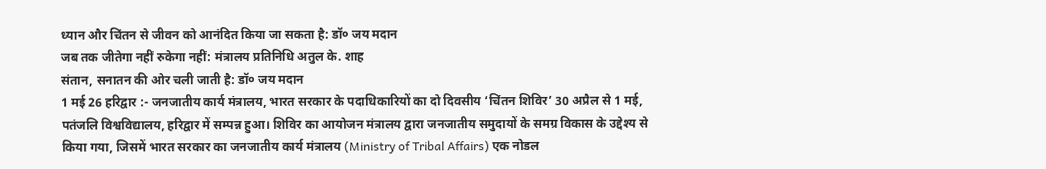ध्यान और चिंतन से जीवन को आनंदित किया जा सकता है: डॉ० जय मदान
जब तक जीतेगा नहीं रुकेगा नहीं: मंत्रालय प्रतिनिधि अतुल के. शाह
संतान, सनातन की ओर चली जाती है: डॉ० जय मदान
1 मई 26 हरिद्वार :- जनजातीय कार्य मंत्रालय, भारत सरकार के पदाधिकारियों का दो दिवसीय ‘चिंतन शिविर’ 30 अप्रैल से 1 मई, पतंजलि विश्वविद्यालय, हरिद्वार में सम्पन्न हुआ। शिविर का आयोजन मंत्रालय द्वारा जनजातीय समुदायों के समग्र विकास के उद्देश्य से किया गया, जिसमें भारत सरकार का जनजातीय कार्य मंत्रालय (Ministry of Tribal Affairs) एक नोडल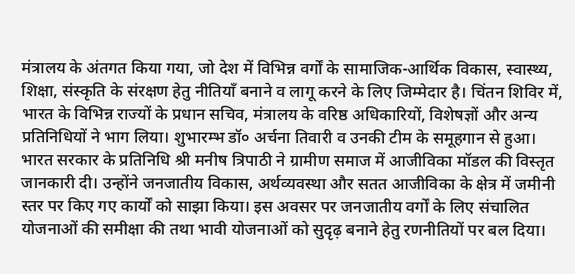मंत्रालय के अंतगत किया गया, जो देश में विभिन्न वर्गों के सामाजिक-आर्थिक विकास, स्वास्थ्य, शिक्षा, संस्कृति के संरक्षण हेतु नीतियाँ बनाने व लागू करने के लिए जिम्मेदार है। चिंतन शिविर में, भारत के विभिन्न राज्यों के प्रधान सचिव, मंत्रालय के वरिष्ठ अधिकारियों, विशेषज्ञों और अन्य प्रतिनिधियों ने भाग लिया। शुभारम्भ डॉ० अर्चना तिवारी व उनकी टीम के समूहगान से हुआ।
भारत सरकार के प्रतिनिधि श्री मनीष त्रिपाठी ने ग्रामीण समाज में आजीविका मॉडल की विस्तृत जानकारी दी। उन्होंने जनजातीय विकास, अर्थव्यवस्था और सतत आजीविका के क्षेत्र में जमीनी स्तर पर किए गए कार्यों को साझा किया। इस अवसर पर जनजातीय वर्गों के लिए संचालित योजनाओं की समीक्षा की तथा भावी योजनाओं को सुदृढ़ बनाने हेतु रणनीतियों पर बल दिया।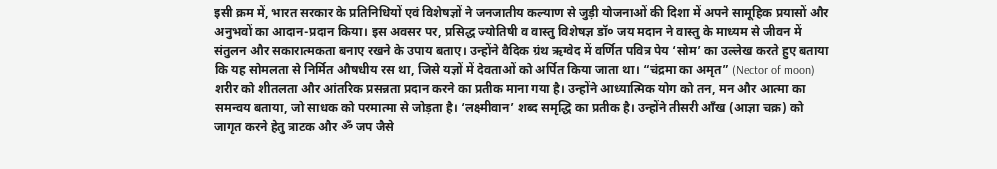इसी क्रम में, भारत सरकार के प्रतिनिधियों एवं विशेषज्ञों ने जनजातीय कल्याण से जुड़ी योजनाओं की दिशा में अपने सामूहिक प्रयासों और अनुभवों का आदान-प्रदान किया। इस अवसर पर, प्रसिद्ध ज्योतिषी व वास्तु विशेषज्ञ डॉ० जय मदान ने वास्तु के माध्यम से जीवन में संतुलन और सकारात्मकता बनाए रखने के उपाय बताए। उन्होंने वैदिक ग्रंथ ऋग्वेद में वर्णित पवित्र पेय ‘सोम’ का उल्लेख करते हुए बताया कि यह सोमलता से निर्मित औषधीय रस था, जिसे यज्ञों में देवताओं को अर्पित किया जाता था। “चंद्रमा का अमृत” (Nector of moon) शरीर को शीतलता और आंतरिक प्रसन्नता प्रदान करने का प्रतीक माना गया है। उन्होंने आध्यात्मिक योग को तन, मन और आत्मा का समन्वय बताया, जो साधक को परमात्मा से जोड़ता है। ‘लक्ष्मीवान’ शब्द समृद्धि का प्रतीक है। उन्होंने तीसरी आँख (आज्ञा चक्र) को जागृत करने हेतु त्राटक और ॐ जप जैसे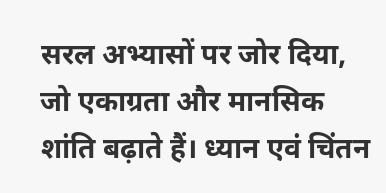सरल अभ्यासों पर जोर दिया, जो एकाग्रता और मानसिक शांति बढ़ाते हैं। ध्यान एवं चिंतन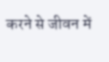करने से जीवन में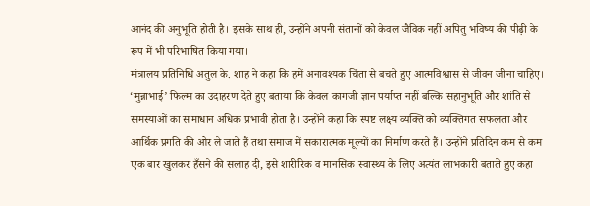आनंद की अनुभूति होती है। इसके साथ ही, उन्होंने अपनी संतानों को केवल जैविक नहीं अपितु भविष्य की पीढ़ी के रूप में भी परिभाषित किया गया।
मंत्रालय प्रतिनिधि अतुल के. शाह ने कहा कि हमें अनावश्यक चिंता से बचते हुए आत्मविश्वास से जीवन जीना चाहिए। ‘मुन्नाभाई’ फिल्म का उदाहरण देते हुए बताया कि केवल कागजी ज्ञान पर्याप्त नहीं बल्कि सहानुभूति और शांति से समस्याओं का समाधान अधिक प्रभावी होता है। उन्होंने कहा कि स्पष्ट लक्ष्य व्यक्ति को व्यक्तिगत सफलता और आर्थिक प्रगति की ओर ले जाते हैं तथा समाज में सकारात्मक मूल्यों का निर्माण करते हैं। उन्होंने प्रतिदिन कम से कम एक बार खुलकर हँसने की सलाह दी, इसे शारीरिक व मानसिक स्वास्थ्य के लिए अत्यंत लाभकारी बताते हुए कहा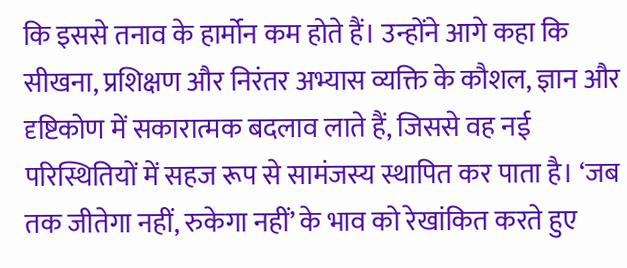कि इससे तनाव के हार्मोन कम होते हैं। उन्होंने आगे कहा कि सीखना, प्रशिक्षण और निरंतर अभ्यास व्यक्ति के कौशल, ज्ञान और दृष्टिकोण में सकारात्मक बदलाव लाते हैं, जिससे वह नई परिस्थितियों में सहज रूप से सामंजस्य स्थापित कर पाता है। ‘जब तक जीतेगा नहीं, रुकेगा नहीं’ के भाव को रेखांकित करते हुए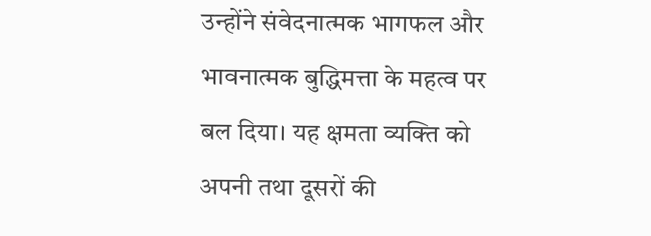उन्होंने संवेदनात्मक भागफल और भावनात्मक बुद्धिमत्ता के महत्व पर बल दिया। यह क्षमता व्यक्ति को अपनी तथा दूसरों की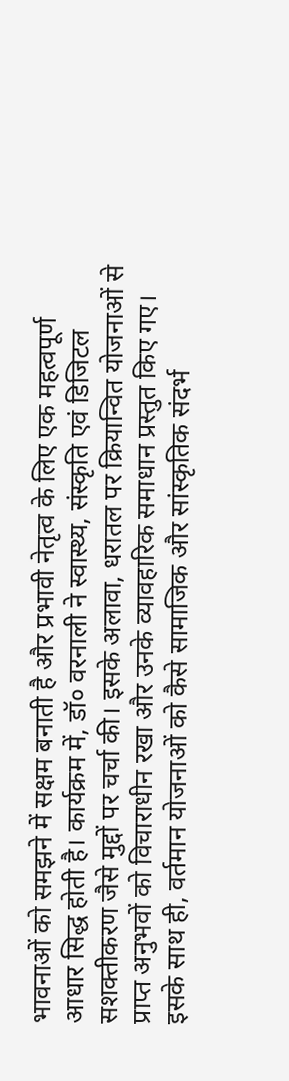भावनाओं को समझने में सक्षम बनाती है और प्रभावी नेतृत्व के लिए एक महत्वपूर्ण आधार सिद्ध होती है। कार्यक्रम में, डॉ० वरनाली ने स्वास्थ्य, संस्कृति एवं डिजिटल सशक्तीकरण जैसे मुद्दों पर चर्चा की। इसके अलावा, धरातल पर क्रियान्वित योजनाओं से प्राप्त अनुभवों को विचाराधीन रखा और उनके व्यावहारिक समाधान प्रस्तुत किए गए। इसके साथ ही, वर्तमान योजनाओं को कैसे सामाजिक और सांस्कृतिक संदर्भ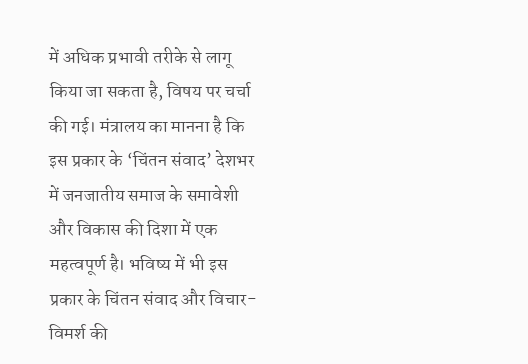में अधिक प्रभावी तरीके से लागू किया जा सकता है, विषय पर चर्चा की गई। मंत्रालय का मानना है कि इस प्रकार के ‘चिंतन संवाद’ देशभर में जनजातीय समाज के समावेशी और विकास की दिशा में एक महत्वपूर्ण है। भविष्य में भी इस प्रकार के चिंतन संवाद और विचार-विमर्श की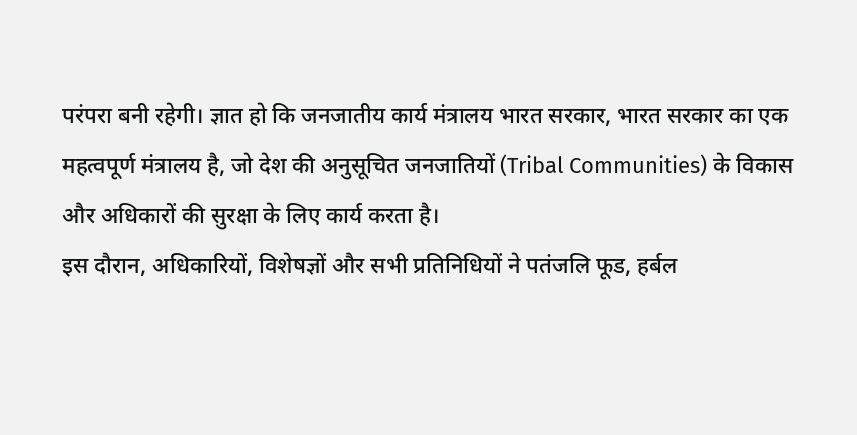परंपरा बनी रहेगी। ज्ञात हो कि जनजातीय कार्य मंत्रालय भारत सरकार, भारत सरकार का एक महत्वपूर्ण मंत्रालय है, जो देश की अनुसूचित जनजातियों (Tribal Communities) के विकास और अधिकारों की सुरक्षा के लिए कार्य करता है।
इस दौरान, अधिकारियों, विशेषज्ञों और सभी प्रतिनिधियों ने पतंजलि फूड, हर्बल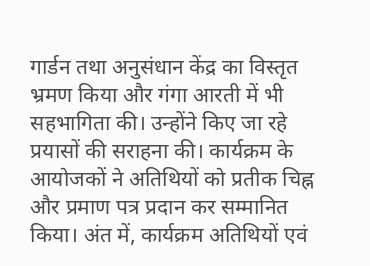गार्डन तथा अनुसंधान केंद्र का विस्तृत भ्रमण किया और गंगा आरती में भी सहभागिता की। उन्होंने किए जा रहे प्रयासों की सराहना की। कार्यक्रम के आयोजकों ने अतिथियों को प्रतीक चिह्न और प्रमाण पत्र प्रदान कर सम्मानित किया। अंत में, कार्यक्रम अतिथियों एवं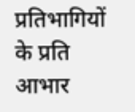प्रतिभागियों के प्रति आभार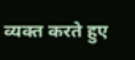व्यक्त करते हुए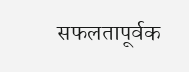सफलतापूर्वक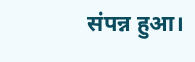संपन्न हुआ।